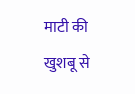माटी की खुशबू से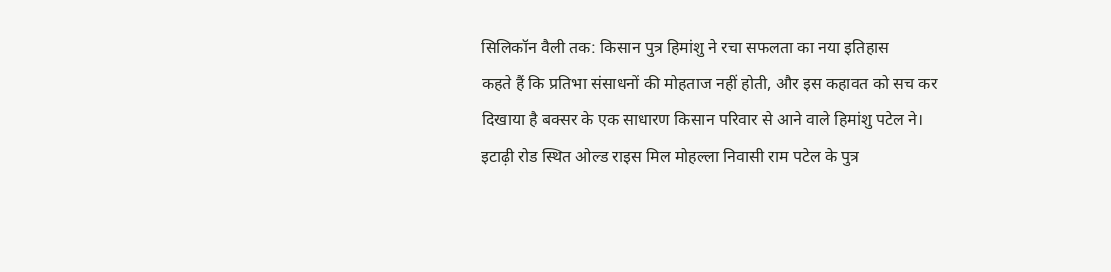सिलिकॉन वैली तक: किसान पुत्र हिमांशु ने रचा सफलता का नया इतिहास
कहते हैं कि प्रतिभा संसाधनों की मोहताज नहीं होती, और इस कहावत को सच कर दिखाया है बक्सर के एक साधारण किसान परिवार से आने वाले हिमांशु पटेल ने। इटाढ़ी रोड स्थित ओल्ड राइस मिल मोहल्ला निवासी राम पटेल के पुत्र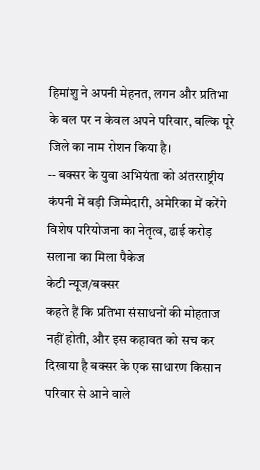हिमांशु ने अपनी मेहनत, लगन और प्रतिभा के बल पर न केवल अपने परिवार, बल्कि पूरे जिले का नाम रोशन किया है।
-- बक्सर के युवा अभियंता को अंतरराष्ट्रीय कंपनी में बड़ी जिम्मेदारी, अमेरिका में करेंगे विशेष परियोजना का नेतृत्व, ढाई करोड़ सलाना का मिला पैकेज
केटी न्यूज/बक्सर
कहते हैं कि प्रतिभा संसाधनों की मोहताज नहीं होती, और इस कहावत को सच कर दिखाया है बक्सर के एक साधारण किसान परिवार से आने वाले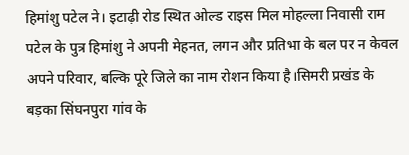हिमांशु पटेल ने। इटाढ़ी रोड स्थित ओल्ड राइस मिल मोहल्ला निवासी राम पटेल के पुत्र हिमांशु ने अपनी मेहनत, लगन और प्रतिभा के बल पर न केवल अपने परिवार, बल्कि पूरे जिले का नाम रोशन किया है।सिमरी प्रखंड के बड़का सिंघनपुरा गांव के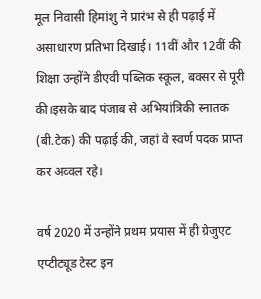मूल निवासी हिमांशु ने प्रारंभ से ही पढ़ाई में असाधारण प्रतिभा दिखाई। 11वीं और 12वीं की शिक्षा उन्होंने डीएवी पब्लिक स्कूल, बक्सर से पूरी की।इसके बाद पंजाब से अभियांत्रिकी स्नातक (बी.टेक) की पढ़ाई की, जहां वे स्वर्ण पदक प्राप्त कर अव्वल रहे।

वर्ष 2020 में उन्होंने प्रथम प्रयास में ही ग्रेजुएट एप्टीट्यूड टेस्ट इन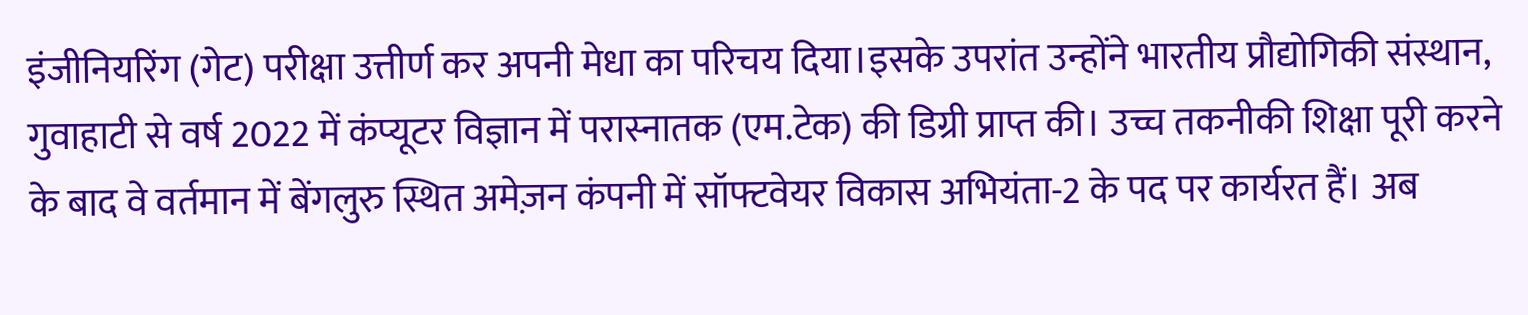इंजीनियरिंग (गेट) परीक्षा उत्तीर्ण कर अपनी मेधा का परिचय दिया।इसके उपरांत उन्होंने भारतीय प्रौद्योगिकी संस्थान, गुवाहाटी से वर्ष 2022 में कंप्यूटर विज्ञान में परास्नातक (एम.टेक) की डिग्री प्राप्त की। उच्च तकनीकी शिक्षा पूरी करने के बाद वे वर्तमान में बेंगलुरु स्थित अमेज़न कंपनी में सॉफ्टवेयर विकास अभियंता-2 के पद पर कार्यरत हैं। अब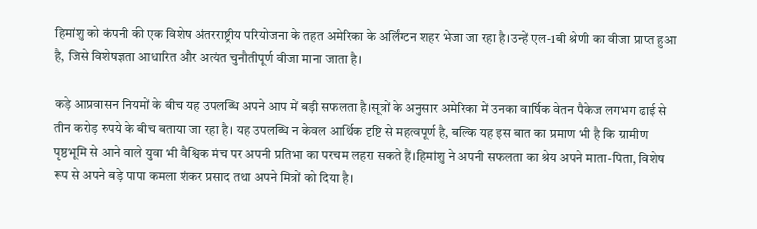हिमांशु को कंपनी की एक विशेष अंतरराष्ट्रीय परियोजना के तहत अमेरिका के अर्लिंग्टन शहर भेजा जा रहा है।उन्हें एल-1बी श्रेणी का वीजा प्राप्त हुआ है, जिसे विशेषज्ञता आधारित और अत्यंत चुनौतीपूर्ण वीजा माना जाता है।

कड़े आप्रवासन नियमों के बीच यह उपलब्धि अपने आप में बड़ी सफलता है।सूत्रों के अनुसार अमेरिका में उनका वार्षिक वेतन पैकेज लगभग ढाई से तीन करोड़ रुपये के बीच बताया जा रहा है। यह उपलब्धि न केवल आर्थिक दृष्टि से महत्वपूर्ण है, बल्कि यह इस बात का प्रमाण भी है कि ग्रामीण पृष्ठभूमि से आने वाले युवा भी वैश्विक मंच पर अपनी प्रतिभा का परचम लहरा सकते हैं।हिमांशु ने अपनी सफलता का श्रेय अपने माता-पिता, विशेष रूप से अपने बड़े पापा कमला शंकर प्रसाद तथा अपने मित्रों को दिया है।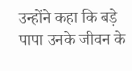उन्होंने कहा कि बड़े पापा उनके जीवन के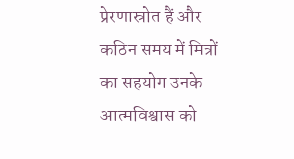प्रेरणास्रोत हैं और कठिन समय में मित्रों का सहयोग उनके आत्मविश्वास को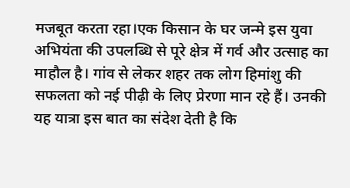मजबूत करता रहा।एक किसान के घर जन्मे इस युवा अभियंता की उपलब्धि से पूरे क्षेत्र में गर्व और उत्साह का माहौल है। गांव से लेकर शहर तक लोग हिमांशु की सफलता को नई पीढ़ी के लिए प्रेरणा मान रहे हैं। उनकी यह यात्रा इस बात का संदेश देती है कि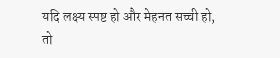यदि लक्ष्य स्पष्ट हो और मेहनत सच्ची हो, तो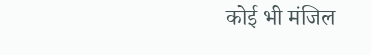कोई भी मंजिल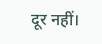दूर नहीं।